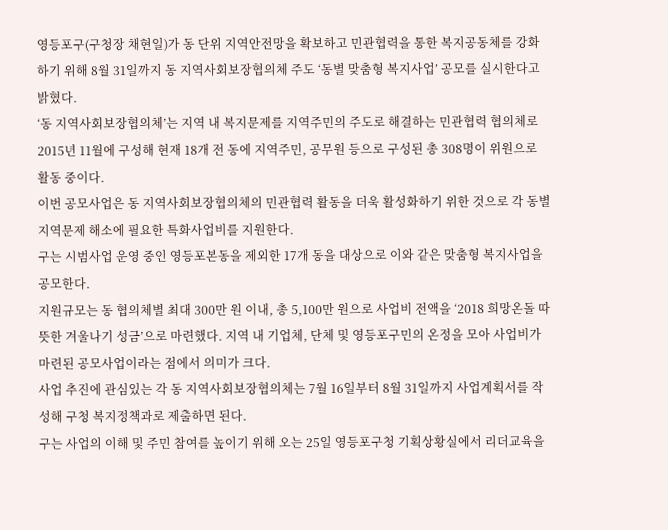영등포구(구청장 채현일)가 동 단위 지역안전망을 확보하고 민관협력을 통한 복지공동체를 강화하기 위해 8월 31일까지 동 지역사회보장협의체 주도 ‘동별 맞춤형 복지사업’ 공모를 실시한다고 밝혔다.
‘동 지역사회보장협의체’는 지역 내 복지문제를 지역주민의 주도로 해결하는 민관협력 협의체로 2015년 11월에 구성해 현재 18개 전 동에 지역주민, 공무원 등으로 구성된 총 308명이 위원으로 활동 중이다.
이번 공모사업은 동 지역사회보장협의체의 민관협력 활동을 더욱 활성화하기 위한 것으로 각 동별 지역문제 해소에 필요한 특화사업비를 지원한다.
구는 시범사업 운영 중인 영등포본동을 제외한 17개 동을 대상으로 이와 같은 맞춤형 복지사업을 공모한다.
지원규모는 동 협의체별 최대 300만 원 이내, 총 5,100만 원으로 사업비 전액을 ‘2018 희망온돌 따뜻한 겨울나기 성금’으로 마련했다. 지역 내 기업체, 단체 및 영등포구민의 온정을 모아 사업비가 마련된 공모사업이라는 점에서 의미가 크다.
사업 추진에 관심있는 각 동 지역사회보장협의체는 7월 16일부터 8월 31일까지 사업계획서를 작성해 구청 복지정책과로 제출하면 된다.
구는 사업의 이해 및 주민 참여를 높이기 위해 오는 25일 영등포구청 기획상황실에서 리더교육을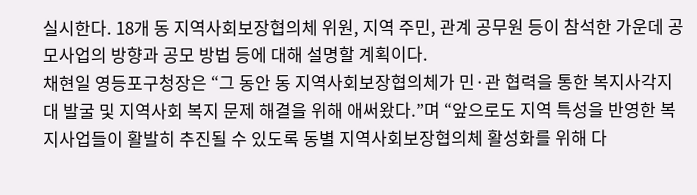실시한다. 18개 동 지역사회보장협의체 위원, 지역 주민, 관계 공무원 등이 참석한 가운데 공모사업의 방향과 공모 방법 등에 대해 설명할 계획이다.
채현일 영등포구청장은 “그 동안 동 지역사회보장협의체가 민·관 협력을 통한 복지사각지대 발굴 및 지역사회 복지 문제 해결을 위해 애써왔다.”며 “앞으로도 지역 특성을 반영한 복지사업들이 활발히 추진될 수 있도록 동별 지역사회보장협의체 활성화를 위해 다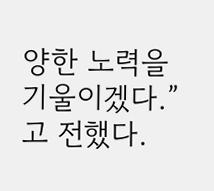양한 노력을 기울이겠다.”고 전했다.